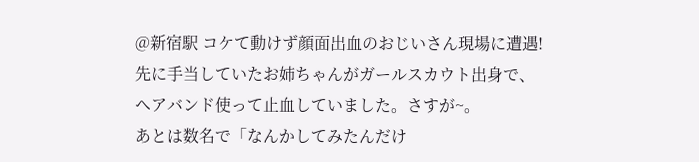@新宿駅 コケて動けず顔面出血のおじいさん現場に遭遇!
先に手当していたお姉ちゃんがガールスカウト出身で、
ヘアバンド使って止血していました。さすが~。
あとは数名で「なんかしてみたんだけ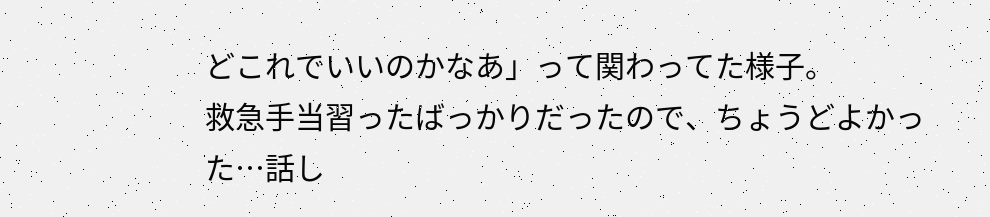どこれでいいのかなあ」って関わってた様子。
救急手当習ったばっかりだったので、ちょうどよかった…話し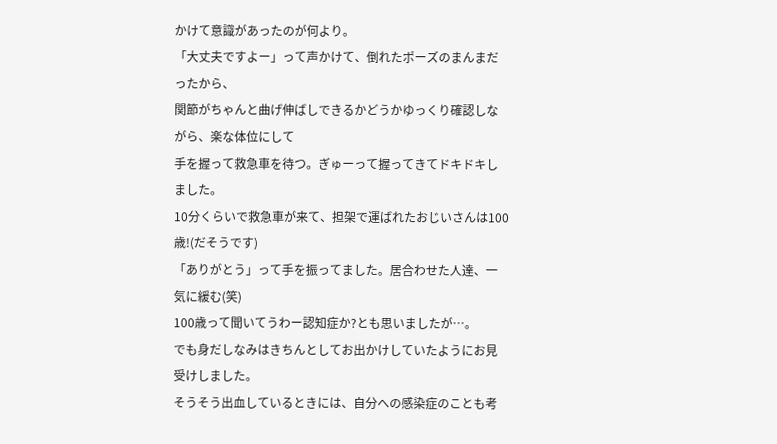かけて意識があったのが何より。
「大丈夫ですよー」って声かけて、倒れたポーズのまんまだったから、
関節がちゃんと曲げ伸ばしできるかどうかゆっくり確認しながら、楽な体位にして
手を握って救急車を待つ。ぎゅーって握ってきてドキドキしました。
10分くらいで救急車が来て、担架で運ばれたおじいさんは100歳!(だそうです)
「ありがとう」って手を振ってました。居合わせた人達、一気に緩む(笑)
100歳って聞いてうわー認知症か?とも思いましたが…。
でも身だしなみはきちんとしてお出かけしていたようにお見受けしました。
そうそう出血しているときには、自分への感染症のことも考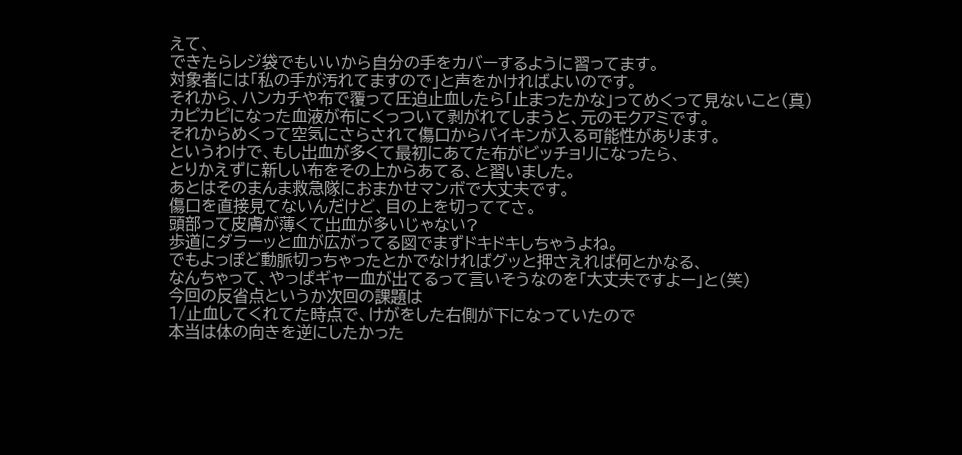えて、
できたらレジ袋でもいいから自分の手をカバーするように習ってます。
対象者には「私の手が汚れてますので」と声をかければよいのです。
それから、ハンカチや布で覆って圧迫止血したら「止まったかな」ってめくって見ないこと(真)
カピカピになった血液が布にくっついて剥がれてしまうと、元のモクアミです。
それからめくって空気にさらされて傷口からバイキンが入る可能性があります。
というわけで、もし出血が多くて最初にあてた布がビッチョリになったら、
とりかえずに新しい布をその上からあてる、と習いました。
あとはそのまんま救急隊におまかせマンボで大丈夫です。
傷口を直接見てないんだけど、目の上を切っててさ。
頭部って皮膚が薄くて出血が多いじゃない?
歩道にダラーッと血が広がってる図でまずドキドキしちゃうよね。
でもよっぽど動脈切っちゃったとかでなければグッと押さえれば何とかなる、
なんちゃって、やっぱギャー血が出てるって言いそうなのを「大丈夫ですよー」と(笑)
今回の反省点というか次回の課題は
1/止血してくれてた時点で、けがをした右側が下になっていたので
本当は体の向きを逆にしたかった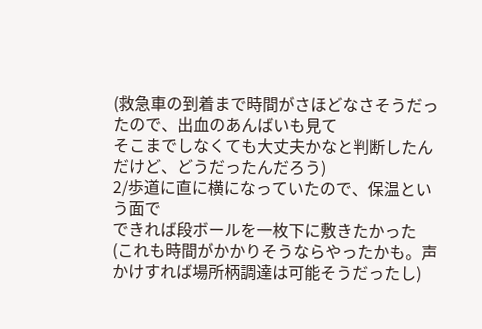(救急車の到着まで時間がさほどなさそうだったので、出血のあんばいも見て
そこまでしなくても大丈夫かなと判断したんだけど、どうだったんだろう)
2/歩道に直に横になっていたので、保温という面で
できれば段ボールを一枚下に敷きたかった
(これも時間がかかりそうならやったかも。声かけすれば場所柄調達は可能そうだったし)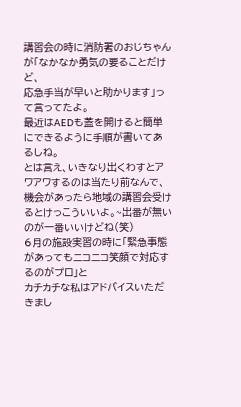講習会の時に消防署のおじちゃんが「なかなか勇気の要ることだけど、
応急手当が早いと助かります」って言ってたよ。
最近はAEDも蓋を開けると簡単にできるように手順が書いてあるしね。
とは言え、いきなり出くわすとアワアワするのは当たり前なんで、
機会があったら地域の講習会受けるとけっこういいよ。~出番が無いのが一番いいけどね(笑)
6月の施設実習の時に「緊急事態があってもニコニコ笑顔で対応するのがプロ」と
カチカチな私はアドバイスいただきまし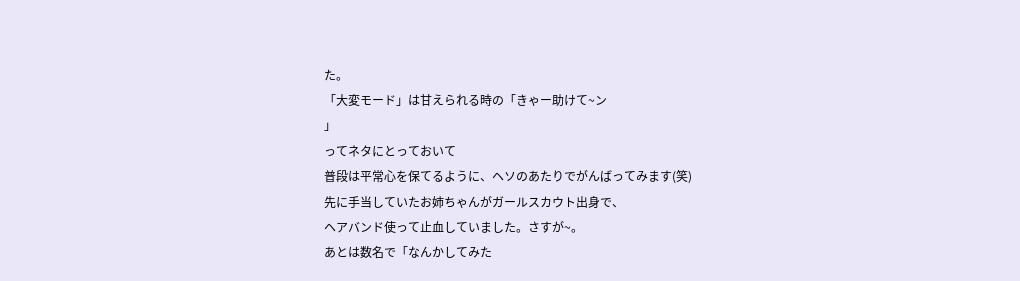た。
「大変モード」は甘えられる時の「きゃー助けて~ン
」
ってネタにとっておいて
普段は平常心を保てるように、ヘソのあたりでがんばってみます(笑)
先に手当していたお姉ちゃんがガールスカウト出身で、
ヘアバンド使って止血していました。さすが~。
あとは数名で「なんかしてみた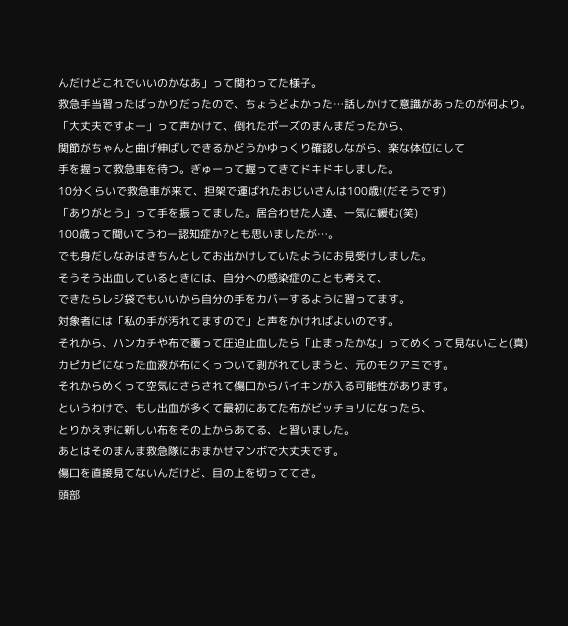んだけどこれでいいのかなあ」って関わってた様子。
救急手当習ったばっかりだったので、ちょうどよかった…話しかけて意識があったのが何より。
「大丈夫ですよー」って声かけて、倒れたポーズのまんまだったから、
関節がちゃんと曲げ伸ばしできるかどうかゆっくり確認しながら、楽な体位にして
手を握って救急車を待つ。ぎゅーって握ってきてドキドキしました。
10分くらいで救急車が来て、担架で運ばれたおじいさんは100歳!(だそうです)
「ありがとう」って手を振ってました。居合わせた人達、一気に緩む(笑)
100歳って聞いてうわー認知症か?とも思いましたが…。
でも身だしなみはきちんとしてお出かけしていたようにお見受けしました。
そうそう出血しているときには、自分への感染症のことも考えて、
できたらレジ袋でもいいから自分の手をカバーするように習ってます。
対象者には「私の手が汚れてますので」と声をかければよいのです。
それから、ハンカチや布で覆って圧迫止血したら「止まったかな」ってめくって見ないこと(真)
カピカピになった血液が布にくっついて剥がれてしまうと、元のモクアミです。
それからめくって空気にさらされて傷口からバイキンが入る可能性があります。
というわけで、もし出血が多くて最初にあてた布がビッチョリになったら、
とりかえずに新しい布をその上からあてる、と習いました。
あとはそのまんま救急隊におまかせマンボで大丈夫です。
傷口を直接見てないんだけど、目の上を切っててさ。
頭部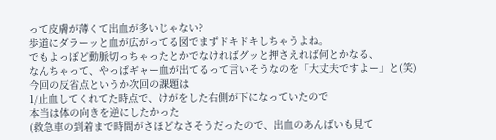って皮膚が薄くて出血が多いじゃない?
歩道にダラーッと血が広がってる図でまずドキドキしちゃうよね。
でもよっぽど動脈切っちゃったとかでなければグッと押さえれば何とかなる、
なんちゃって、やっぱギャー血が出てるって言いそうなのを「大丈夫ですよー」と(笑)
今回の反省点というか次回の課題は
1/止血してくれてた時点で、けがをした右側が下になっていたので
本当は体の向きを逆にしたかった
(救急車の到着まで時間がさほどなさそうだったので、出血のあんばいも見て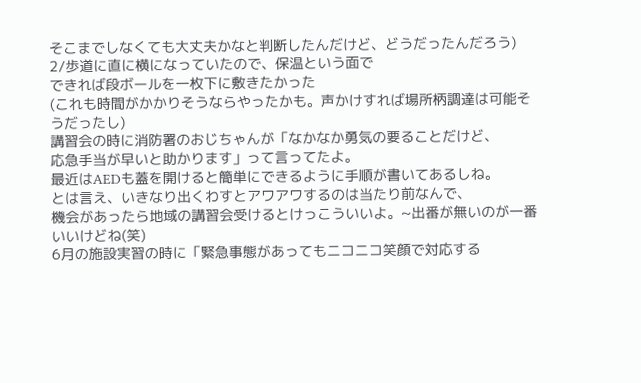そこまでしなくても大丈夫かなと判断したんだけど、どうだったんだろう)
2/歩道に直に横になっていたので、保温という面で
できれば段ボールを一枚下に敷きたかった
(これも時間がかかりそうならやったかも。声かけすれば場所柄調達は可能そうだったし)
講習会の時に消防署のおじちゃんが「なかなか勇気の要ることだけど、
応急手当が早いと助かります」って言ってたよ。
最近はAEDも蓋を開けると簡単にできるように手順が書いてあるしね。
とは言え、いきなり出くわすとアワアワするのは当たり前なんで、
機会があったら地域の講習会受けるとけっこういいよ。~出番が無いのが一番いいけどね(笑)
6月の施設実習の時に「緊急事態があってもニコニコ笑顔で対応する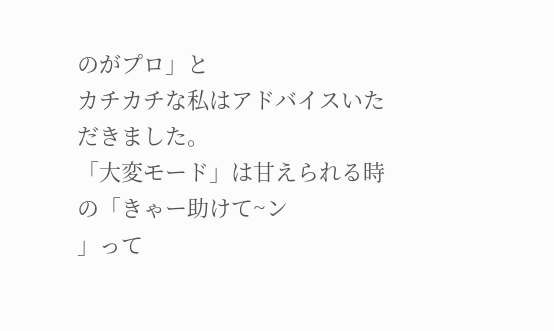のがプロ」と
カチカチな私はアドバイスいただきました。
「大変モード」は甘えられる時の「きゃー助けて~ン
」って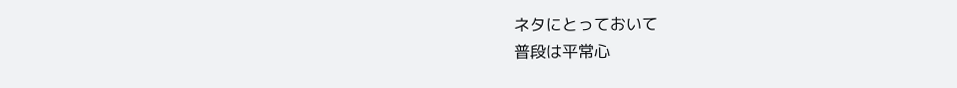ネタにとっておいて
普段は平常心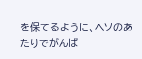を保てるように、ヘソのあたりでがんば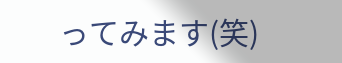ってみます(笑)